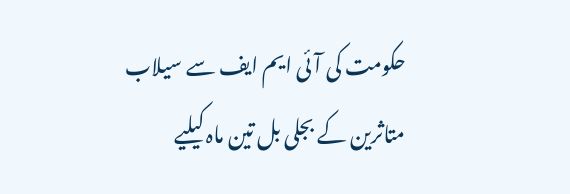حکومت کی آئی ایم ایف سے سیلاب متاثرین کے بجلی بل تین ماہ کیلیے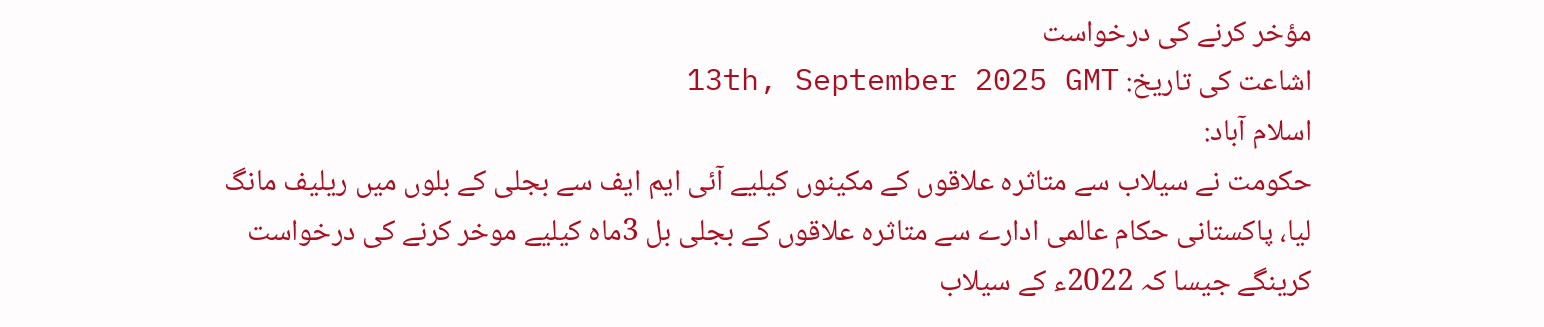مؤخر کرنے کی درخواست
اشاعت کی تاریخ: 13th, September 2025 GMT
اسلام آباد:
حکومت نے سیلاب سے متاثرہ علاقوں کے مکینوں کیلیے آئی ایم ایف سے بجلی کے بلوں میں ریلیف مانگ لیا، پاکستانی حکام عالمی ادارے سے متاثرہ علاقوں کے بجلی بل 3ماہ کیلیے موخر کرنے کی درخواست کرینگے جیسا کہ 2022ء کے سیلاب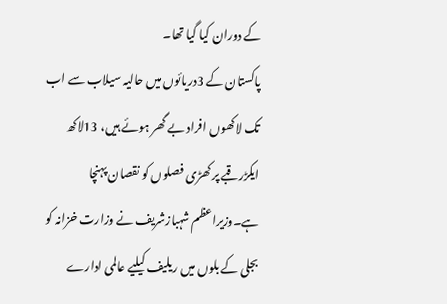کے دوران کیا گیا تھا۔
پاکستان کے 3دریائوں میں حالیہ سیلاب سے اب تک لاکھوں افراد بے گھر ہوئے ہیں، 13لاکھ ایکڑرقبے پر کھڑی فصلوں کو نقصان پہنچا ہے۔وزیراعظم شہبازشریف نے وزارت خزانہ کو بجلی کے بلوں میں ریلیف کیلیے عالمی ادارے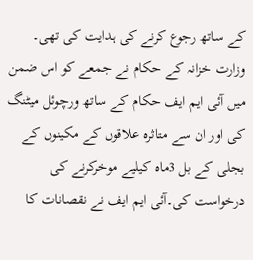کے ساتھ رجوع کرنے کی ہدایت کی تھی۔ وزارت خزانہ کے حکام نے جمعے کو اس ضمن میں آئی ایم ایف حکام کے ساتھ ورچوئل میٹنگ کی اور ان سے متاثرہ علاقوں کے مکینوں کے بجلی کے بل 3ماہ کیلیے موخرکرنے کی درخواست کی۔آئی ایم ایف نے نقصانات کا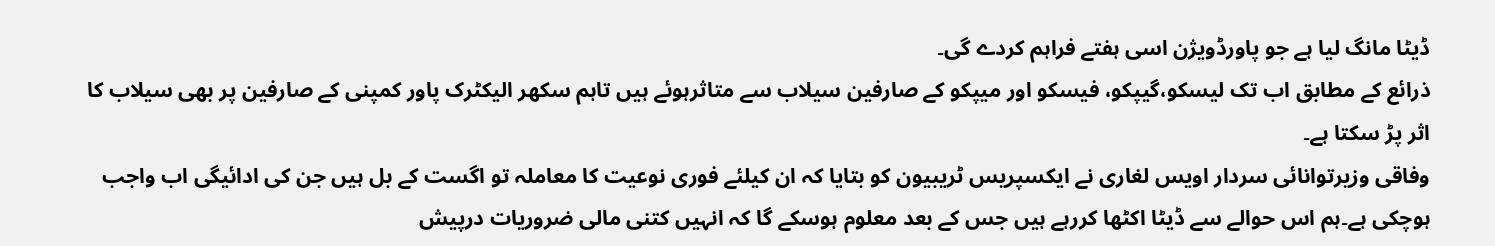ڈیٹا مانگ لیا ہے جو پاورڈویژن اسی ہفتے فراہم کردے گی۔
ذرائع کے مطابق اب تک لیسکو،گیپکو، فیسکو اور میپکو کے صارفین سیلاب سے متاثرہوئے ہیں تاہم سکھر الیکٹرک پاور کمپنی کے صارفین پر بھی سیلاب کا اثر پڑ سکتا ہے۔
وفاقی وزیرتوانائی سردار اویس لغاری نے ایکسپریس ٹریبیون کو بتایا کہ ان کیلئے فوری نوعیت کا معاملہ تو اگست کے بل ہیں جن کی ادائیگی اب واجب ہوچکی ہے۔ہم اس حوالے سے ڈیٹا اکٹھا کررہے ہیں جس کے بعد معلوم ہوسکے گا کہ انہیں کتنی مالی ضروریات درپیش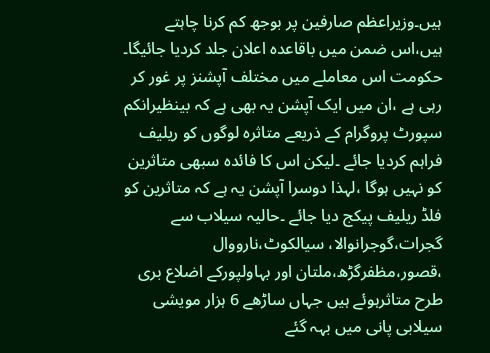ہیں۔وزیراعظم صارفین پر بوجھ کم کرنا چاہتے ہیں،اس ضمن میں باقاعدہ اعلان جلد کردیا جائیگا۔
حکومت اس معاملے میں مختلف آپشنز پر غور کر رہی ہے ،ان میں ایک آپشن یہ بھی ہے کہ بینظیرانکم سپورٹ پروگرام کے ذریعے متاثرہ لوگوں کو ریلیف فراہم کردیا جائے ۔لیکن اس کا فائدہ سبھی متاثرین کو نہیں ہوگا ،لہذا دوسرا آپشن یہ ہے کہ متاثرین کو فلڈ ریلیف پیکج دیا جائے ۔حالیہ سیلاب سے گجرات،گوجرانوالا، سیالکوٹ،نارووال ،قصور،مظفرگڑھ،ملتان اور بہاولپورکے اضلاع بری طرح متاثرہوئے ہیں جہاں ساڑھے 6 ہزار مویشی سیلابی پانی میں بہہ گئے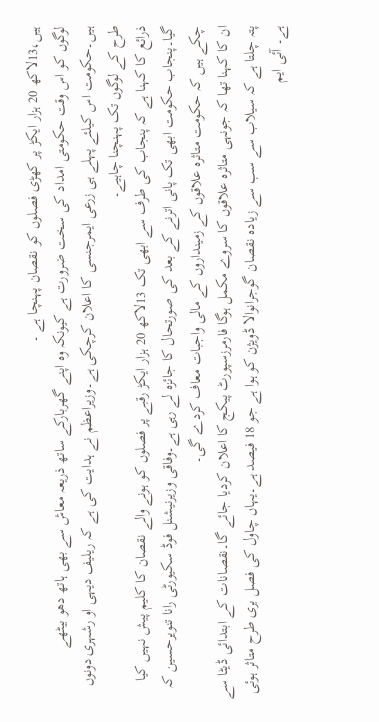ہیں،13لاکھ 20 ہزار ایکڑ پر کھڑی فصلوں کو نقصان پہنچا ہے ۔
لوگوں کو اس وقت حکومتی امداد کی سخت ضرورت ہے کیونکہ وہ اپنے گھربارکے ساتھ ذریعہ معاش سے بھی ہاتھ دھو بیٹھے ہیں۔حکومت اس کیلئے پہلے ہی زرعی ایمرجنسی کا اعلان کرچکی ہے۔وزیراعظم نے ہدایت کی ہے کہ ریلیف دیہی او رشہری دونوں طرح کے لوگوں تک پہنچنا چاہیے۔
ذرائع کا کہنا ہے کہ پنجاب کی طرف سے ابھی تک 13لاکھ 20 ہزار ایکڑ رقبے پر فصلوں کو ہونے والے نقصان کا کلیم پیش نہیں کیا گیا۔پنجاب حکومت ابھی تک پانی اترنے کے بعد کی صورتحال کا جائزہ لے رہی ہے۔وفاقی وزیرنیشنل فوڈ سکیورٹی رانا تنویرحسین کہ چکے ہیں کہ حکومت متاثرہ علاقوں کے زمینداروں کے مالی واجبات معاف کردے گی۔
ان کا کہنا تھا کہ جونہی متاثرہ علاقوں کا سروے مکمل ہوگا فارمرزسپورٹ پیکج کا اعلان کردیا جائے گا۔نقصانات کے ابتدائی ڈیٹا سے پتہ چلتا ہے کہ سیلاب سے سب سے زیادہ نقصان گوجرانوالا ڈویژن کو ہوا ہے جو 18 فیصد ہے۔یہاں چاول کی فصل بری طرح متاثر ہوئی ہے۔ آئی ایم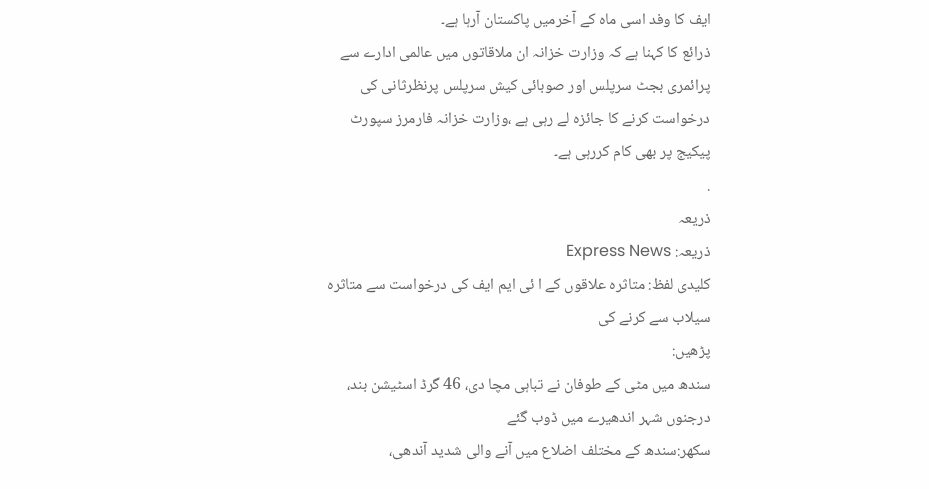ایف کا وفد اسی ماہ کے آخرمیں پاکستان آرہا ہے۔
ذرائع کا کہنا ہے کہ وزارت خزانہ ان ملاقاتوں میں عالمی ادارے سے پرائمری بجٹ سرپلس اور صوبائی کیش سرپلس پرنظرثانی کی درخواست کرنے کا جائزہ لے رہی ہے ،وزارت خزانہ فارمرز سپورٹ پیکیج پر بھی کام کررہی ہے۔
.
ذریعہ
ذریعہ: Express News
کلیدی لفظ: متاثرہ علاقوں کے ا ئی ایم ایف کی درخواست سے متاثرہ سیلاب سے کرنے کی
پڑھیں:
سندھ میں مٹی کے طوفان نے تباہی مچا دی، 46 گرڈ اسٹیشن بند، درجنوں شہر اندھیرے میں ڈوب گئے
سکھر:سندھ کے مختلف اضلاع میں آنے والی شدید آندھی،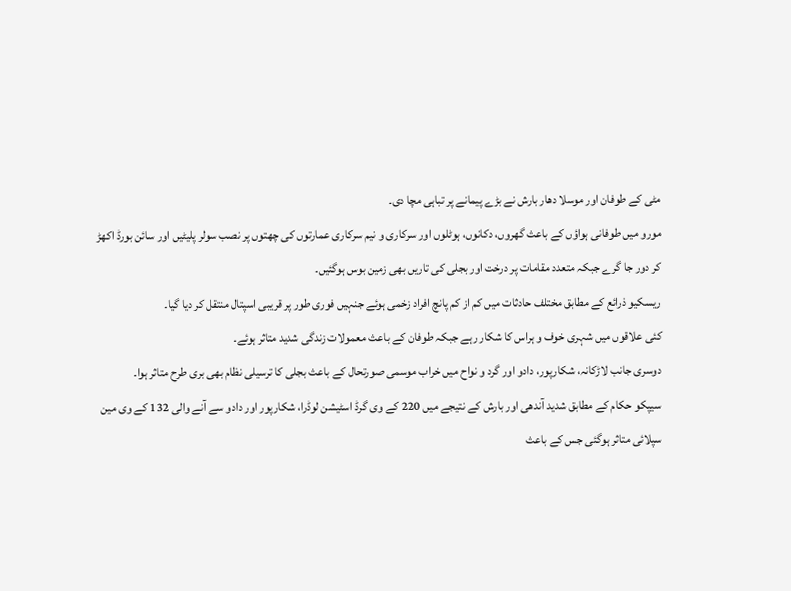مٹی کے طوفان اور موسلا دھار بارش نے بڑے پیمانے پر تباہی مچا دی۔
مورو میں طوفانی ہواؤں کے باعث گھروں، دکانوں، ہوٹلوں اور سرکاری و نیم سرکاری عمارتوں کی چھتوں پر نصب سولر پلیٹیں اور سائن بورڈ اکھڑ کر دور جا گرے جبکہ متعدد مقامات پر درخت اور بجلی کی تاریں بھی زمین بوس ہوگئیں۔
ریسکیو ذرائع کے مطابق مختلف حادثات میں کم از کم پانچ افراد زخمی ہوئے جنہیں فوری طور پر قریبی اسپتال منتقل کر دیا گیا۔
کئی علاقوں میں شہری خوف و ہراس کا شکار رہے جبکہ طوفان کے باعث معمولات زندگی شدید متاثر ہوئے۔
دوسری جانب لاڑکانہ، شکارپور، دادو اور گرد و نواح میں خراب موسمی صورتحال کے باعث بجلی کا ترسیلی نظام بھی بری طرح متاثر ہوا۔
سیپکو حکام کے مطابق شدید آندھی اور بارش کے نتیجے میں 220 کے وی گرڈ اسٹیشن لوڈرا، شکارپور اور دادو سے آنے والی 132 کے وی مین سپلائی متاثر ہوگئی جس کے باعث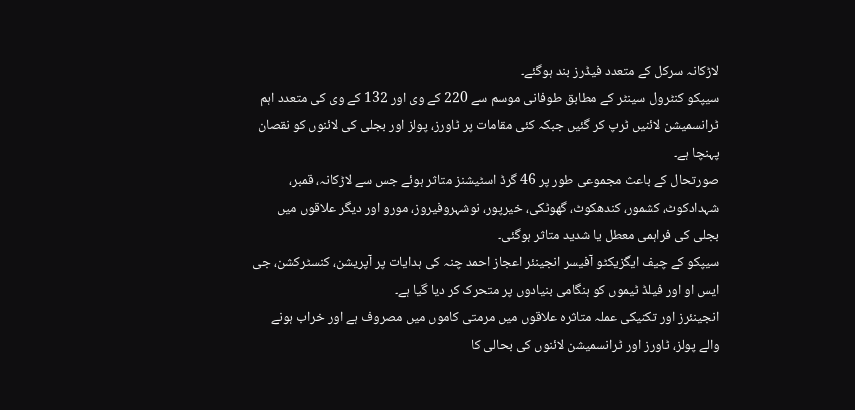لاڑکانہ سرکل کے متعدد فیڈرز بند ہوگئے۔
سیپکو کنٹرول سینٹر کے مطابق طوفانی موسم سے 220 کے وی اور 132 کے وی کی متعدد اہم ٹرانسمیشن لائنیں ٹرپ کر گئیں جبکہ کئی مقامات پر ٹاورز، پولز اور بجلی کی لائنوں کو نقصان پہنچا ہے۔
صورتحال کے باعث مجموعی طور پر 46 گرڈ اسٹیشنز متاثر ہوئے جس سے لاڑکانہ، قمبر، شہدادکوٹ، کشمور، کندھکوٹ، گھوٹکی، خیرپور، نوشہروفیروز، مورو اور دیگر علاقوں میں بجلی کی فراہمی معطل یا شدید متاثر ہوگئی۔
سیپکو کے چیف ایگزیکٹو آفیسر انجینئر اعجاز احمد چنہ کی ہدایات پر آپریشن، کنسٹرکشن، جی ایس او اور فیلڈ ٹیموں کو ہنگامی بنیادوں پر متحرک کر دیا گیا ہے۔
انجینئرز اور تکنیکی عملہ متاثرہ علاقوں میں مرمتی کاموں میں مصروف ہے اور خراب ہونے والے پولز، ٹاورز اور ٹرانسمیشن لائنوں کی بحالی کا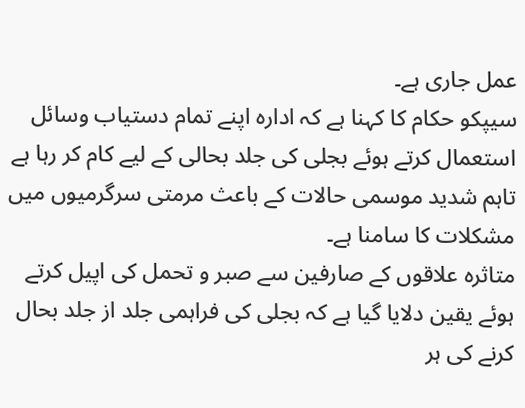عمل جاری ہے۔
سیپکو حکام کا کہنا ہے کہ ادارہ اپنے تمام دستیاب وسائل استعمال کرتے ہوئے بجلی کی جلد بحالی کے لیے کام کر رہا ہے تاہم شدید موسمی حالات کے باعث مرمتی سرگرمیوں میں مشکلات کا سامنا ہے۔
متاثرہ علاقوں کے صارفین سے صبر و تحمل کی اپیل کرتے ہوئے یقین دلایا گیا ہے کہ بجلی کی فراہمی جلد از جلد بحال کرنے کی ہر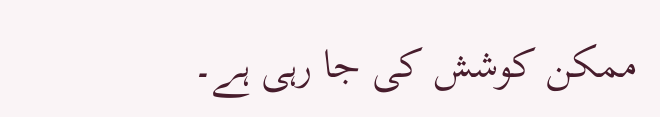ممکن کوشش کی جا رہی ہے۔